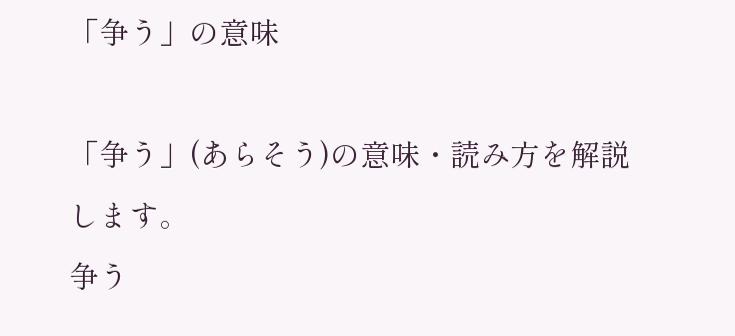「争う」の意味

「争う」(あらそう)の意味・読み方を解説します。
争う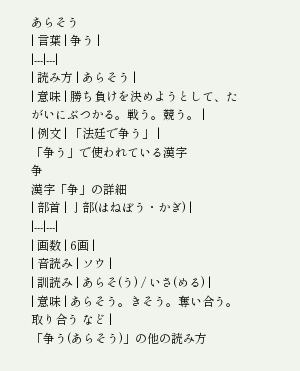あらそう
| 言葉 | 争う |
|---|---|
| 読み方 | あらそう |
| 意味 | 勝ち負けを決めようとして、たがいにぶつかる。戦う。競う。 |
| 例文 | 「法廷で争う」 |
「争う」で使われている漢字
争
漢字「争」の詳細
| 部首 | 亅部(はねぼう・かぎ) |
|---|---|
| 画数 | 6画 |
| 音読み | ソウ |
| 訓読み | あらそ(う) / いさ(める) |
| 意味 | あらそう。きそう。奪い合う。取り合う など |
「争う(あらそう)」の他の読み方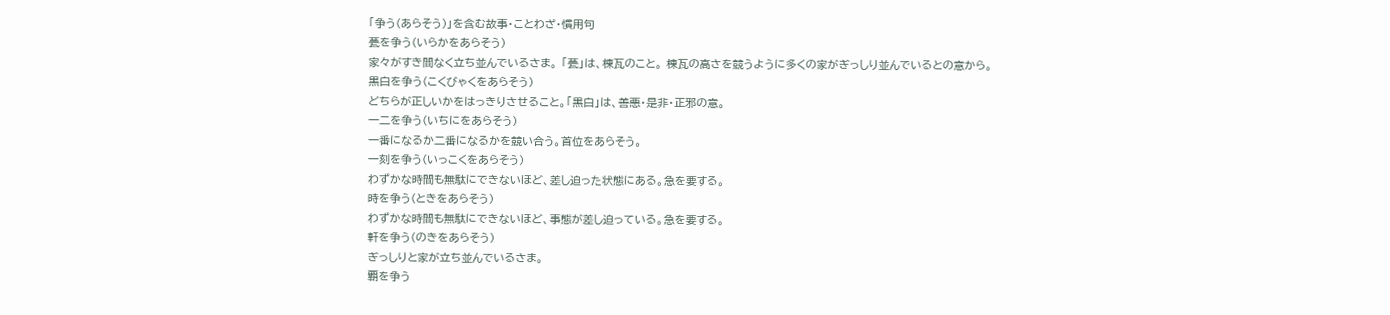「争う(あらそう)」を含む故事・ことわざ・慣用句
甍を争う(いらかをあらそう)
家々がすき間なく立ち並んでいるさま。 「甍」は、棟瓦のこと。 棟瓦の高さを競うように多くの家がぎっしり並んでいるとの意から。
黒白を争う(こくびゃくをあらそう)
どちらが正しいかをはっきりさせること。「黒白」は、善悪・是非・正邪の意。
一二を争う(いちにをあらそう)
一番になるか二番になるかを競い合う。首位をあらそう。
一刻を争う(いっこくをあらそう)
わずかな時間も無駄にできないほど、差し迫った状態にある。急を要する。
時を争う(ときをあらそう)
わずかな時間も無駄にできないほど、事態が差し迫っている。急を要する。
軒を争う(のきをあらそう)
ぎっしりと家が立ち並んでいるさま。
覇を争う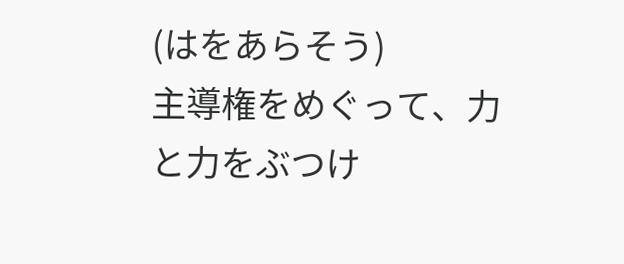(はをあらそう)
主導権をめぐって、力と力をぶつけ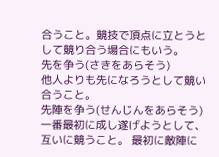合うこと。競技で頂点に立とうとして競り合う場合にもいう。
先を争う(さきをあらそう)
他人よりも先になろうとして競い合うこと。
先陣を争う(せんじんをあらそう)
一番最初に成し遂げようとして、互いに競うこと。 最初に敵陣に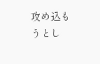攻め込もうとし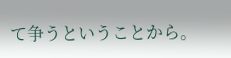て争うということから。